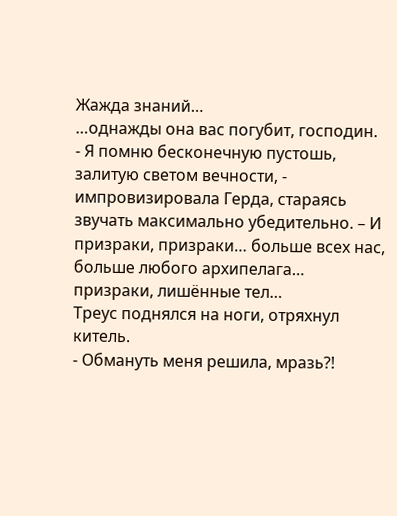Жажда знаний…
…однажды она вас погубит, господин.
- Я помню бесконечную пустошь, залитую светом вечности, - импровизировала Герда, стараясь звучать максимально убедительно. – И призраки, призраки… больше всех нас, больше любого архипелага… призраки, лишённые тел…
Треус поднялся на ноги, отряхнул китель.
- Обмануть меня решила, мразь?!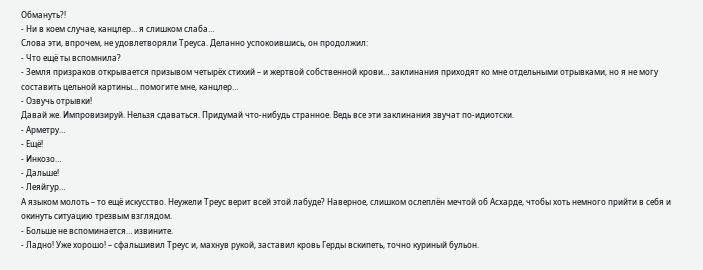Обмануть?!
- Ни в коем случае, канцлер… я слишком слаба…
Слова эти, впрочем, не удовлетворяли Треуса. Деланно успокоившись, он продолжил:
- Что ещё ты вспомнила?
- Земля призраков открывается призывом четырёх стихий – и жертвой собственной крови… заклинания приходят ко мне отдельными отрывками, но я не могу составить цельной картины… помогите мне, канцлер…
- Озвучь отрывки!
Давай же. Импровизируй. Нельзя сдаваться. Придумай что-нибудь странное. Ведь все эти заклинания звучат по-идиотски.
- Арметру…
- Ещё!
- Инкозо…
- Дальше!
- Леяйгур…
А языком молоть – то ещё искусство. Неужели Треус верит всей этой лабуде? Наверное, слишком ослеплён мечтой об Асхарде, чтобы хоть немного прийти в себя и окинуть ситуацию трезвым взглядом.
- Больше не вспоминается… извините.
- Ладно! Уже хорошо! – сфальшивил Треус и, махнув рукой, заставил кровь Герды вскипеть, точно куриный бульон.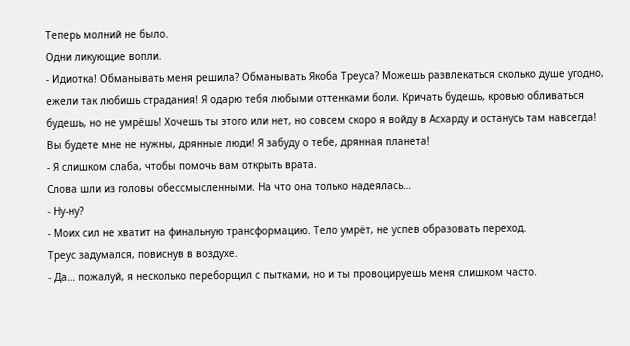Теперь молний не было.
Одни ликующие вопли.
- Идиотка! Обманывать меня решила? Обманывать Якоба Треуса? Можешь развлекаться сколько душе угодно, ежели так любишь страдания! Я одарю тебя любыми оттенками боли. Кричать будешь, кровью обливаться будешь, но не умрёшь! Хочешь ты этого или нет, но совсем скоро я войду в Асхарду и останусь там навсегда! Вы будете мне не нужны, дрянные люди! Я забуду о тебе, дрянная планета!
- Я слишком слаба, чтобы помочь вам открыть врата.
Слова шли из головы обессмысленными. На что она только надеялась…
- Ну-ну?
- Моих сил не хватит на финальную трансформацию. Тело умрёт, не успев образовать переход.
Треус задумался, повиснув в воздухе.
- Да… пожалуй, я несколько переборщил с пытками, но и ты провоцируешь меня слишком часто.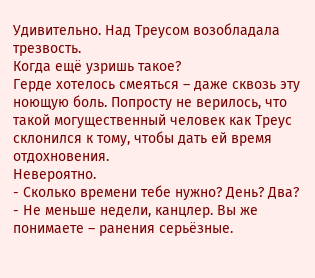Удивительно. Над Треусом возобладала трезвость.
Когда ещё узришь такое?
Герде хотелось смеяться – даже сквозь эту ноющую боль. Попросту не верилось, что такой могущественный человек как Треус склонился к тому, чтобы дать ей время отдохновения.
Невероятно.
- Сколько времени тебе нужно? День? Два?
- Не меньше недели, канцлер. Вы же понимаете – ранения серьёзные.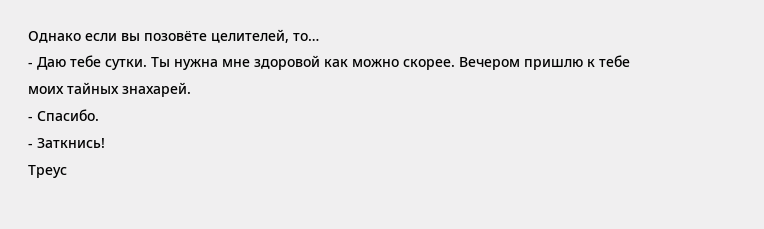Однако если вы позовёте целителей, то…
- Даю тебе сутки. Ты нужна мне здоровой как можно скорее. Вечером пришлю к тебе моих тайных знахарей.
- Спасибо.
- Заткнись!
Треус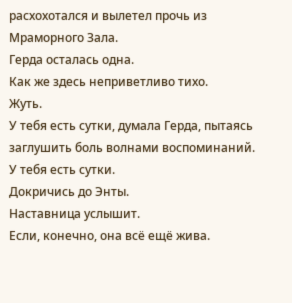расхохотался и вылетел прочь из Мраморного Зала.
Герда осталась одна.
Как же здесь неприветливо тихо.
Жуть.
У тебя есть сутки, думала Герда, пытаясь заглушить боль волнами воспоминаний. У тебя есть сутки.
Докричись до Энты.
Наставница услышит.
Если, конечно, она всё ещё жива.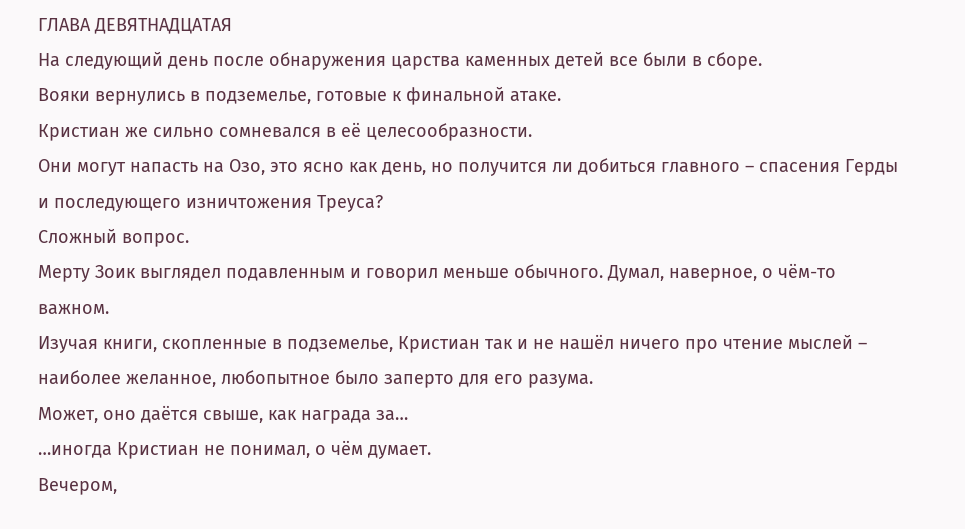ГЛАВА ДЕВЯТНАДЦАТАЯ
На следующий день после обнаружения царства каменных детей все были в сборе.
Вояки вернулись в подземелье, готовые к финальной атаке.
Кристиан же сильно сомневался в её целесообразности.
Они могут напасть на Озо, это ясно как день, но получится ли добиться главного – спасения Герды и последующего изничтожения Треуса?
Сложный вопрос.
Мерту Зоик выглядел подавленным и говорил меньше обычного. Думал, наверное, о чём-то важном.
Изучая книги, скопленные в подземелье, Кристиан так и не нашёл ничего про чтение мыслей – наиболее желанное, любопытное было заперто для его разума.
Может, оно даётся свыше, как награда за…
…иногда Кристиан не понимал, о чём думает.
Вечером,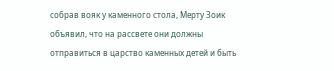собрав вояк у каменного стола, Мерту Зоик объявил, что на рассвете они должны отправиться в царство каменных детей и быть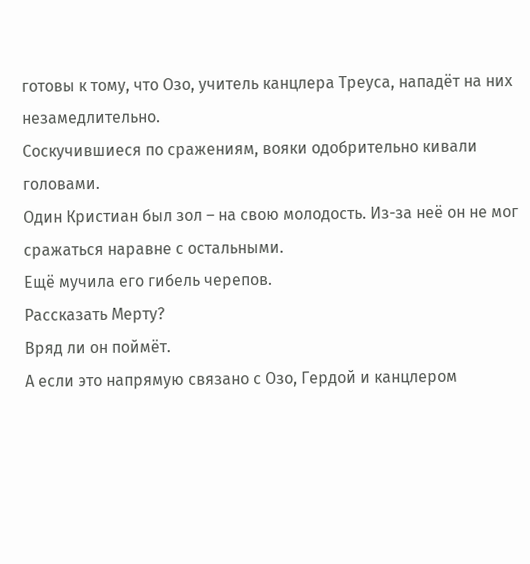готовы к тому, что Озо, учитель канцлера Треуса, нападёт на них незамедлительно.
Соскучившиеся по сражениям, вояки одобрительно кивали головами.
Один Кристиан был зол – на свою молодость. Из-за неё он не мог сражаться наравне с остальными.
Ещё мучила его гибель черепов.
Рассказать Мерту?
Вряд ли он поймёт.
А если это напрямую связано с Озо, Гердой и канцлером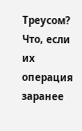Треусом? Что, если их операция заранее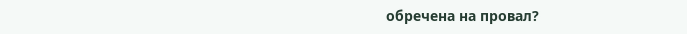обречена на провал?